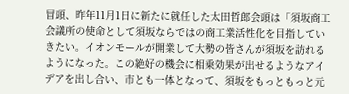冒頭、昨年11月1日に新たに就任した太田哲郎会頭は「須坂商工会議所の使命として須坂ならではの商工業活性化を目指していきたい。イオンモールが開業して大勢の皆さんが須坂を訪れるようになった。この絶好の機会に相乗効果が出せるようなアイデアを出し合い、市とも一体となって、須坂をもっともっと元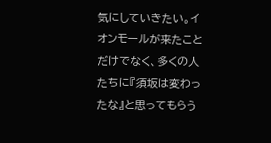気にしていきたい。イオンモールが来たことだけでなく、多くの人たちに『須坂は変わったな』と思ってもらう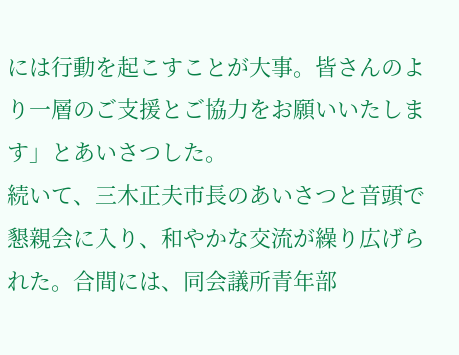には行動を起こすことが大事。皆さんのより一層のご支援とご協力をお願いいたします」とあいさつした。
続いて、三木正夫市長のあいさつと音頭で懇親会に入り、和やかな交流が繰り広げられた。合間には、同会議所青年部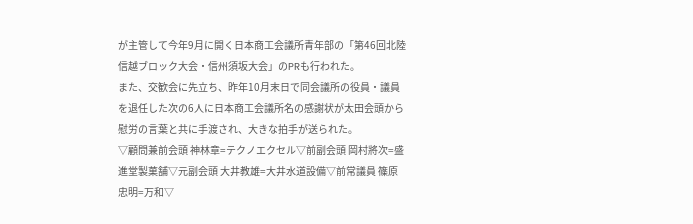が主管して今年9月に開く日本商工会議所青年部の「第46回北陸信越ブロック大会・信州須坂大会」のPRも行われた。
また、交歓会に先立ち、昨年10月末日で同会議所の役員・議員を退任した次の6人に日本商工会議所名の感謝状が太田会頭から慰労の言葉と共に手渡され、大きな拍手が送られた。
▽顧問兼前会頭 神林章=テクノエクセル▽前副会頭 岡村將次=盛進堂製菓舗▽元副会頭 大井教雄=大井水道設備▽前常議員 篠原忠明=万和▽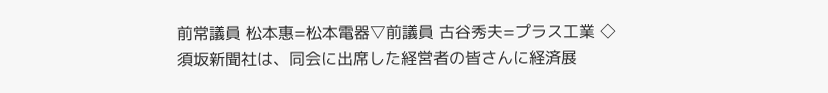前常議員 松本惠=松本電器▽前議員 古谷秀夫=プラス工業 ◇
須坂新聞社は、同会に出席した経営者の皆さんに経済展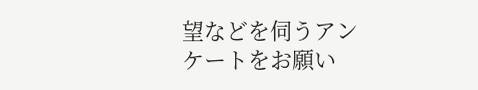望などを伺うアンケートをお願い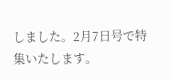しました。2月7日号で特集いたします。